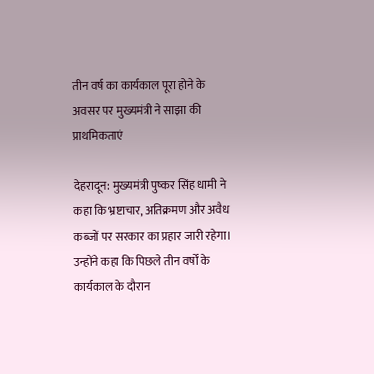तीन वर्ष का कार्यकाल पूरा होने के अवसर पर मुख्यमंत्री ने साझा की प्राथमिकताएं

देहरादून: मुख्यमंत्री पुष्कर सिंह धामी ने कहा कि भ्रष्टाचार, अतिक्रमण और अवैध कब्जों पर सरकार का प्रहार जारी रहेगा। उन्होंने कहा कि पिछले तीन वर्षों के कार्यकाल के दौरान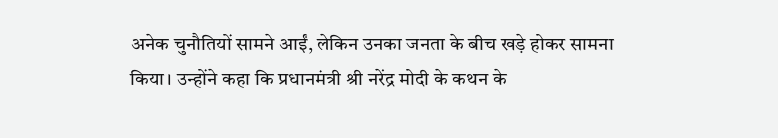अनेक चुनौतियों सामने आईं, लेकिन उनका जनता के बीच खड़े होकर सामना किया। उन्होंने कहा कि प्रधानमंत्री श्री नरेंद्र मोदी के कथन के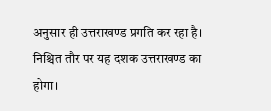अनुसार ही उत्तराखण्ड प्रगति कर रहा है। निश्चित तौर पर यह दशक उत्तराखण्ड का होगा।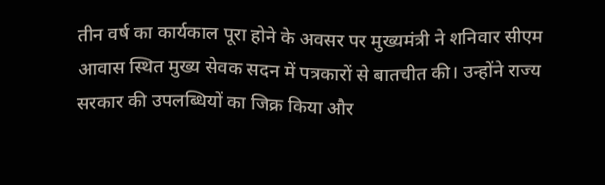तीन वर्ष का कार्यकाल पूरा होने के अवसर पर मुख्यमंत्री ने शनिवार सीएम आवास स्थित मुख्य सेवक सदन में पत्रकारों से बातचीत की। उन्होंने राज्य सरकार की उपलब्धियों का जिक्र किया और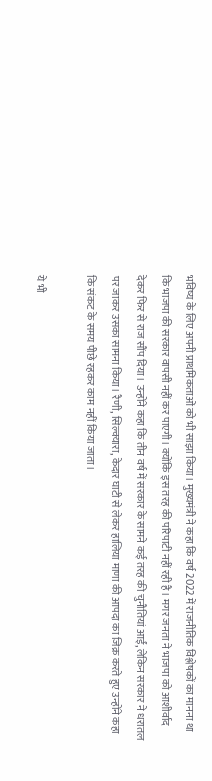भविष्य के लिए अपनी प्राथमिकताओं को भी साझा किया। मुख्यमंत्री ने कहा कि वर्ष 2022 में राजनीतिक विश्लेषकों का मानना था कि भाजपा की सरकार वापसी नहीं कर पाएगी। क्योंकि इस तरह की परिपाटी नहीं रही है। मगर जनता ने भाजपा को आशीर्वाद देकर फिर से राज सौंप दिया। उन्होंने कहा कि तीन वर्ष में सरकार के सामने कई तरह की चुनौतियां आईं, लेकिन सरकार ने धरातल पर जाकर उसका सामना किया। रैणी, सिल्क्यारा, केदार घाटी से लेकर हालिया माणा की आपदा का जिक्र करते हुए उन्होंने कहा कि संकट के समय पीछे रहकर काम नहीं किया जाता।

ये भी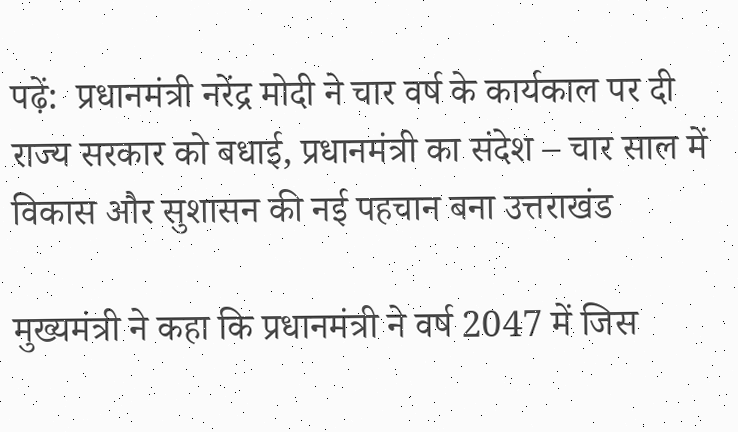पढ़ें:  प्रधानमंत्री नरेंद्र मोदी ने चार वर्ष के कार्यकाल पर दी राज्य सरकार को बधाई, प्रधानमंत्री का संदेश – चार साल में विकास और सुशासन की नई पहचान बना उत्तराखंड

मुख्यमंत्री ने कहा कि प्रधानमंत्री ने वर्ष 2047 में जिस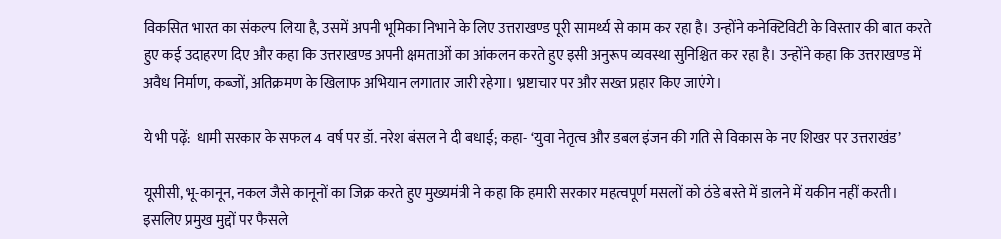विकसित भारत का संकल्प लिया है, उसमें अपनी भूमिका निभाने के लिए उत्तराखण्ड पूरी सामर्थ्य से काम कर रहा है। उन्होंने कनेक्टिविटी के विस्तार की बात करते हुए कई उदाहरण दिए और कहा कि उत्तराखण्ड अपनी क्षमताओं का आंकलन करते हुए इसी अनुरूप व्यवस्था सुनिश्चित कर रहा है। उन्होंने कहा कि उत्तराखण्ड में अवैध निर्माण, कब्जों, अतिक्रमण के खिलाफ अभियान लगातार जारी रहेगा। भ्रष्टाचार पर और सख्त प्रहार किए जाएंगे।

ये भी पढ़ें:  धामी सरकार के सफल 4 वर्ष पर डॉ. नरेश बंसल ने दी बधाई; कहा- ‘युवा नेतृत्व और डबल इंजन की गति से विकास के नए शिखर पर उत्तराखंड’

यूसीसी, भू-कानून, नकल जैसे कानूनों का जिक्र करते हुए मुख्यमंत्री ने कहा कि हमारी सरकार महत्वपूर्ण मसलों को ठंडे बस्ते में डालने में यकीन नहीं करती। इसलिए प्रमुख मुद्दों पर फैसले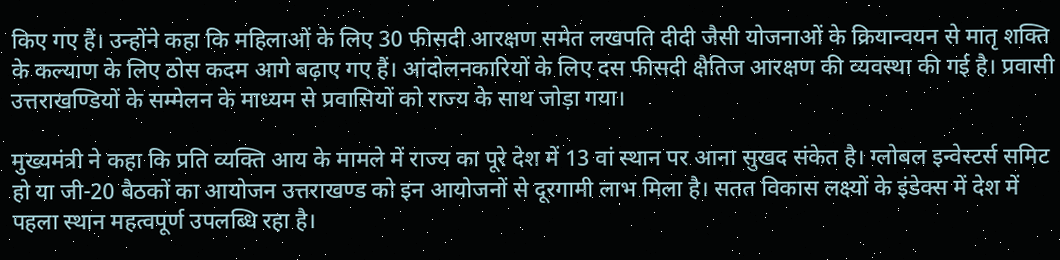किए गए हैं। उन्होंने कहा कि महिलाओं के लिए 30 फीसदी आरक्षण समेत लखपति दीदी जैसी योजनाओं के क्रियान्वयन से मातृ शक्ति के कल्याण के लिए ठोस कदम आगे बढ़ाए गए हैं। आंदोलनकारियों के लिए दस फीसदी क्षैतिज आरक्षण की व्यवस्था की गई है। प्रवासी उत्तराखण्डियों के सम्मेलन के माध्यम से प्रवासियों को राज्य के साथ जोड़ा गया।

मुख्यमंत्री ने कहा कि प्रति व्यक्ति आय के मामले में राज्य का पूरे देश में 13 वां स्थान पर आना सुखद संकेत है। ग्लोबल इन्वेस्टर्स समिट हो या जी-20 बैठकों का आयोजन उत्तराखण्ड को इन आयोजनों से दूरगामी लाभ मिला है। सतत विकास लक्ष्यों के इंडेक्स में देश में पहला स्थान महत्वपूर्ण उपलब्धि रहा है।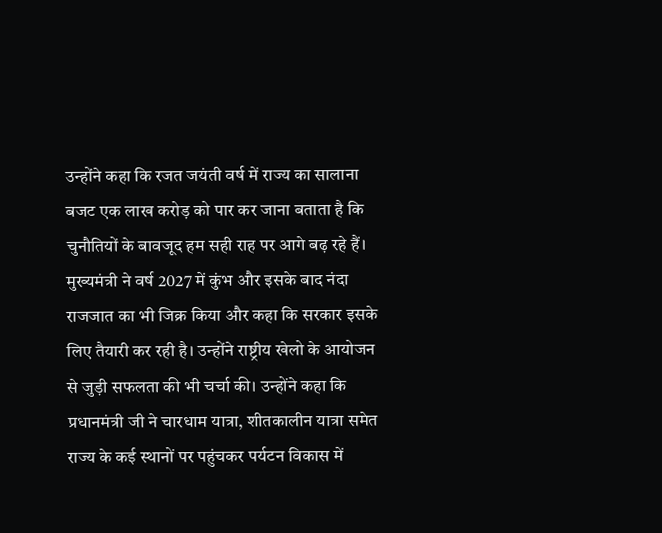उन्होंने कहा कि रजत जयंती वर्ष में राज्य का सालाना बजट एक लाख करोड़ को पार कर जाना बताता है कि चुनौतियों के बावजूद हम सही राह पर आगे बढ़ रहे हैं। मुख्यमंत्री ने वर्ष 2027 में कुंभ और इसके बाद नंदा राजजात का भी जिक्र किया और कहा कि सरकार इसके लिए तैयारी कर रही है। उन्होंने राष्ट्रीय खेलो के आयोजन से जुड़ी सफलता की भी चर्चा की। उन्होंने कहा कि प्रधानमंत्री जी ने चारधाम यात्रा, शीतकालीन यात्रा समेत राज्य के कई स्थानों पर पहुंचकर पर्यटन विकास में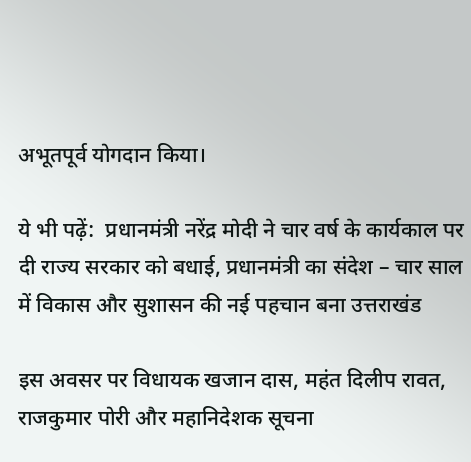अभूतपूर्व योगदान किया।

ये भी पढ़ें:  प्रधानमंत्री नरेंद्र मोदी ने चार वर्ष के कार्यकाल पर दी राज्य सरकार को बधाई, प्रधानमंत्री का संदेश – चार साल में विकास और सुशासन की नई पहचान बना उत्तराखंड

इस अवसर पर विधायक खजान दास, महंत दिलीप रावत,  राजकुमार पोरी और महानिदेशक सूचना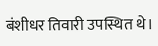बंशीधर तिवारी उपस्थित थे।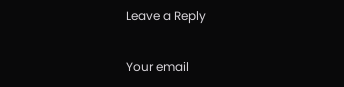Leave a Reply

Your email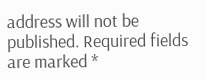address will not be published. Required fields are marked *